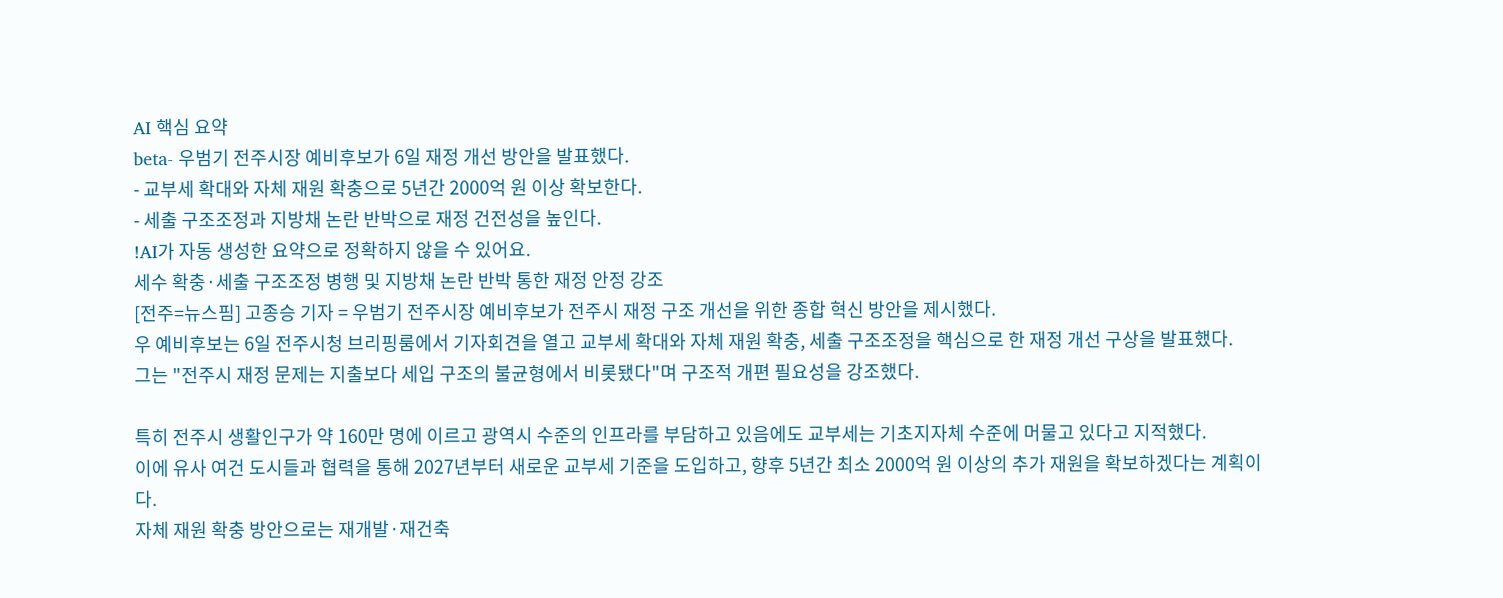AI 핵심 요약
beta- 우범기 전주시장 예비후보가 6일 재정 개선 방안을 발표했다.
- 교부세 확대와 자체 재원 확충으로 5년간 2000억 원 이상 확보한다.
- 세출 구조조정과 지방채 논란 반박으로 재정 건전성을 높인다.
!AI가 자동 생성한 요약으로 정확하지 않을 수 있어요.
세수 확충·세출 구조조정 병행 및 지방채 논란 반박 통한 재정 안정 강조
[전주=뉴스핌] 고종승 기자 = 우범기 전주시장 예비후보가 전주시 재정 구조 개선을 위한 종합 혁신 방안을 제시했다.
우 예비후보는 6일 전주시청 브리핑룸에서 기자회견을 열고 교부세 확대와 자체 재원 확충, 세출 구조조정을 핵심으로 한 재정 개선 구상을 발표했다.
그는 "전주시 재정 문제는 지출보다 세입 구조의 불균형에서 비롯됐다"며 구조적 개편 필요성을 강조했다.

특히 전주시 생활인구가 약 160만 명에 이르고 광역시 수준의 인프라를 부담하고 있음에도 교부세는 기초지자체 수준에 머물고 있다고 지적했다.
이에 유사 여건 도시들과 협력을 통해 2027년부터 새로운 교부세 기준을 도입하고, 향후 5년간 최소 2000억 원 이상의 추가 재원을 확보하겠다는 계획이다.
자체 재원 확충 방안으로는 재개발·재건축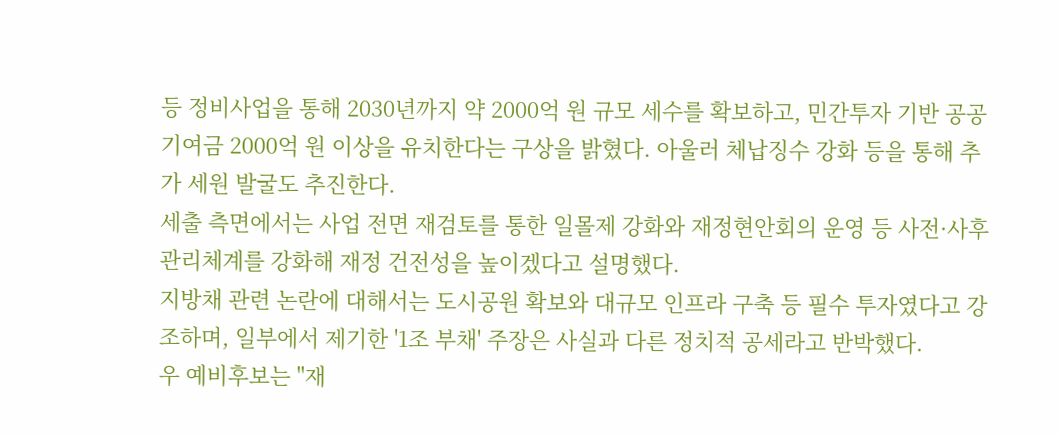등 정비사업을 통해 2030년까지 약 2000억 원 규모 세수를 확보하고, 민간투자 기반 공공기여금 2000억 원 이상을 유치한다는 구상을 밝혔다. 아울러 체납징수 강화 등을 통해 추가 세원 발굴도 추진한다.
세출 측면에서는 사업 전면 재검토를 통한 일몰제 강화와 재정현안회의 운영 등 사전·사후 관리체계를 강화해 재정 건전성을 높이겠다고 설명했다.
지방채 관련 논란에 대해서는 도시공원 확보와 대규모 인프라 구축 등 필수 투자였다고 강조하며, 일부에서 제기한 '1조 부채' 주장은 사실과 다른 정치적 공세라고 반박했다.
우 예비후보는 "재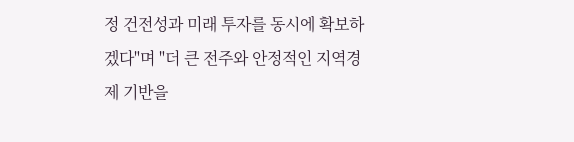정 건전성과 미래 투자를 동시에 확보하겠다"며 "더 큰 전주와 안정적인 지역경제 기반을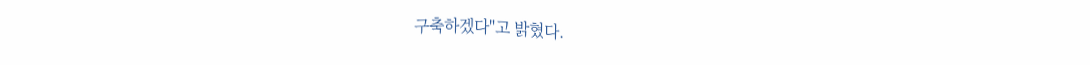구축하겠다"고 밝혔다.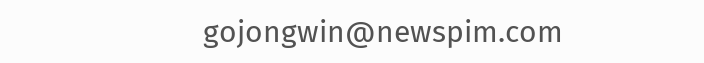gojongwin@newspim.com